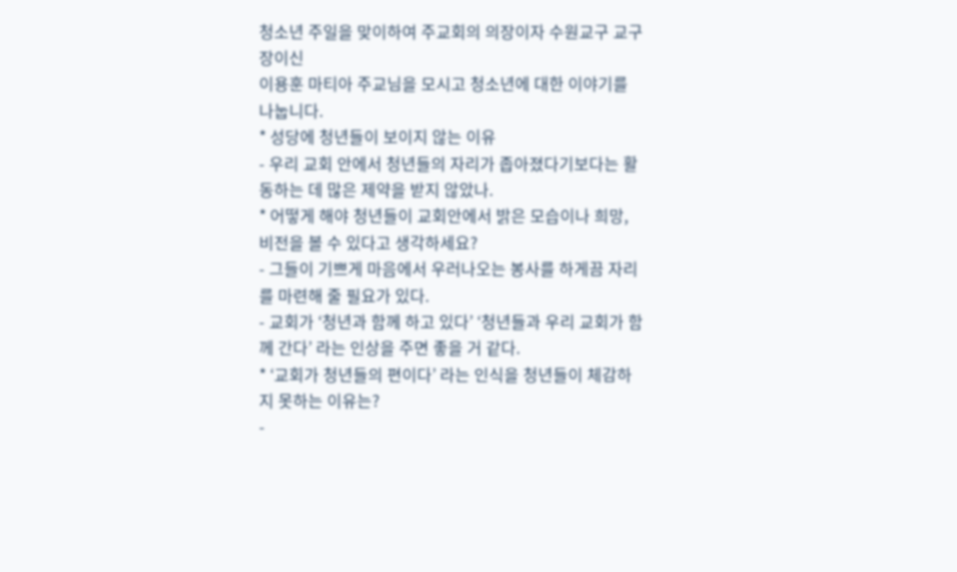청소년 주일을 맞이하여 주교회의 의장이자 수원교구 교구장이신
이용훈 마티아 주교님을 모시고 청소년에 대한 이야기를 나눕니다.
* 성당에 청년들이 보이지 않는 이유
- 우리 교회 안에서 청년들의 자리가 좁아졌다기보다는 활동하는 데 많은 제약을 받지 않았나.
* 어떻게 해야 청년들이 교회안에서 밝은 모습이나 희망, 비전을 볼 수 있다고 생각하세요?
- 그들이 기쁘게 마음에서 우러나오는 봉사를 하게끔 자리를 마련해 줄 필요가 있다.
- 교회가 ‘청년과 함께 하고 있다’ ‘청년들과 우리 교회가 함께 간다’ 라는 인상을 주면 좋을 거 같다.
* ‘교회가 청년들의 편이다’ 라는 인식을 청년들이 체감하지 못하는 이유는?
-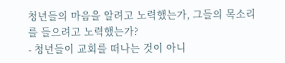청년들의 마음을 알려고 노력했는가, 그들의 목소리를 들으려고 노력했는가?
- 청년들이 교회를 떠나는 것이 아니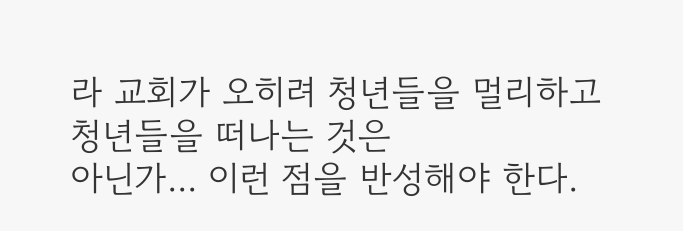라 교회가 오히려 청년들을 멀리하고 청년들을 떠나는 것은
아닌가... 이런 점을 반성해야 한다.